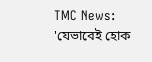TMC News: 'যেভাবেই হোক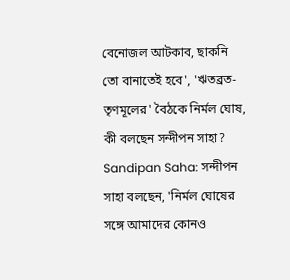বেনোজল আটকাব, ছাকনি তো বানাতেই হবে', 'ঋতব্রত-তৃণমূলের' বৈঠকে নির্মল ঘোষ, কী বলছেন সন্দীপন সাহা?
Sandipan Saha: সন্দীপন সাহা বলছেন, 'নির্মল ঘোষের সঙ্গে আমাদের কোনও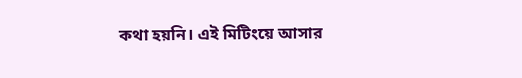কথা হয়নি। এই মিটিংয়ে আসার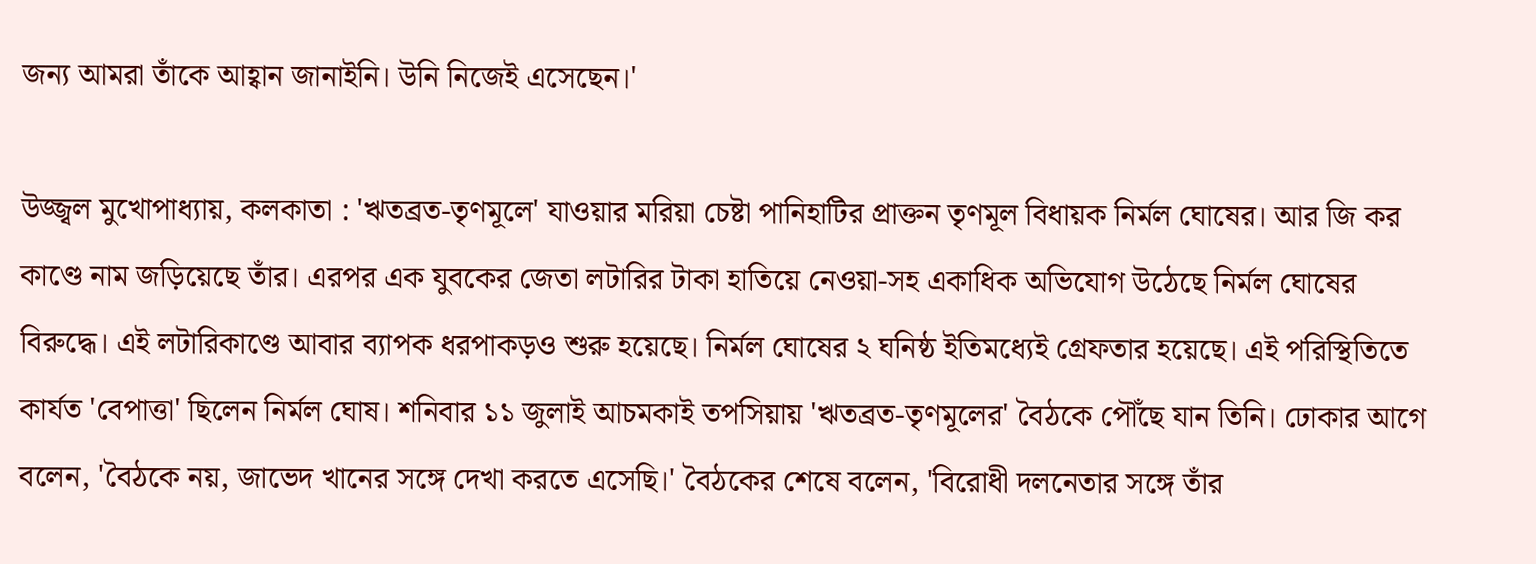জন্য আমরা তাঁকে আহ্বান জানাইনি। উনি নিজেই এসেছেন।'

উজ্জ্বল মুখোপাধ্যায়, কলকাতা : 'ঋতব্রত-তৃণমূলে' যাওয়ার মরিয়া চেষ্টা পানিহাটির প্রাক্তন তৃণমূল বিধায়ক নির্মল ঘোষের। আর জি কর কাণ্ডে নাম জড়িয়েছে তাঁর। এরপর এক যুবকের জেতা লটারির টাকা হাতিয়ে নেওয়া-সহ একাধিক অভিযোগ উঠেছে নির্মল ঘোষের বিরুদ্ধে। এই লটারিকাণ্ডে আবার ব্যাপক ধরপাকড়ও শুরু হয়েছে। নির্মল ঘোষের ২ ঘনিষ্ঠ ইতিমধ্যেই গ্রেফতার হয়েছে। এই পরিস্থিতিতে কার্যত 'বেপাত্তা' ছিলেন নির্মল ঘোষ। শনিবার ১১ জুলাই আচমকাই তপসিয়ায় 'ঋতব্রত-তৃণমূলের' বৈঠকে পৌঁছে যান তিনি। ঢোকার আগে বলেন, 'বৈঠকে নয়, জাভেদ খানের সঙ্গে দেখা করতে এসেছি।' বৈঠকের শেষে বলেন, 'বিরোধী দলনেতার সঙ্গে তাঁর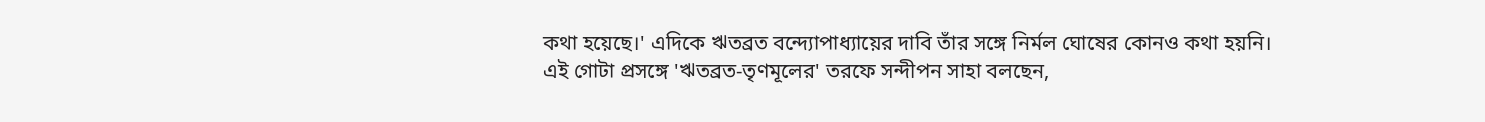কথা হয়েছে।' এদিকে ঋতব্রত বন্দ্যোপাধ্যায়ের দাবি তাঁর সঙ্গে নির্মল ঘোষের কোনও কথা হয়নি।
এই গোটা প্রসঙ্গে 'ঋতব্রত-তৃণমূলের' তরফে সন্দীপন সাহা বলছেন,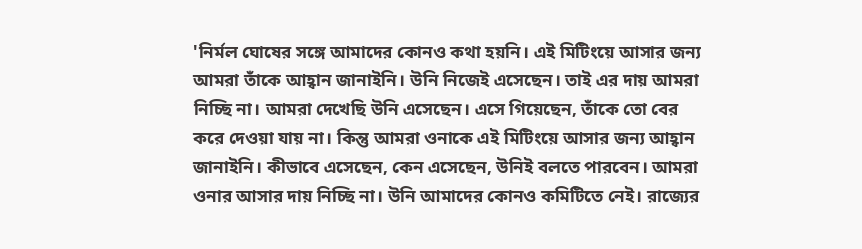'নির্মল ঘোষের সঙ্গে আমাদের কোনও কথা হয়নি। এই মিটিংয়ে আসার জন্য আমরা তাঁকে আহ্বান জানাইনি। উনি নিজেই এসেছেন। তাই এর দায় আমরা নিচ্ছি না। আমরা দেখেছি উনি এসেছেন। এসে গিয়েছেন, তাঁকে তো বের করে দেওয়া যায় না। কিন্তু আমরা ওনাকে এই মিটিংয়ে আসার জন্য আহ্বান জানাইনি। কীভাবে এসেছেন, কেন এসেছেন, উনিই বলতে পারবেন। আমরা ওনার আসার দায় নিচ্ছি না। উনি আমাদের কোনও কমিটিতে নেই। রাজ্যের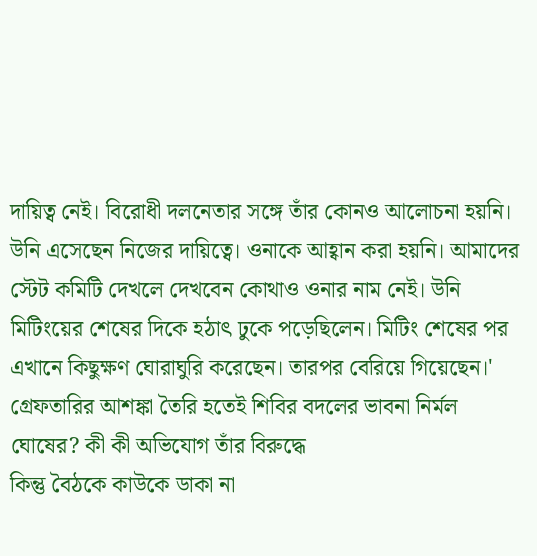দায়িত্ব নেই। বিরোধী দলনেতার সঙ্গে তাঁর কোনও আলোচনা হয়নি। উনি এসেছেন নিজের দায়িত্বে। ওনাকে আহ্বান করা হয়নি। আমাদের স্টেট কমিটি দেখলে দেখবেন কোথাও ওনার নাম নেই। উনি মিটিংয়ের শেষের দিকে হঠাৎ ঢুকে পড়েছিলেন। মিটিং শেষের পর এখানে কিছুক্ষণ ঘোরাঘুরি করেছেন। তারপর বেরিয়ে গিয়েছেন।'
গ্রেফতারির আশঙ্কা তৈরি হতেই শিবির বদলের ভাবনা নির্মল ঘোষের? কী কী অভিযোগ তাঁর বিরুদ্ধে
কিন্তু বৈঠকে কাউকে ডাকা না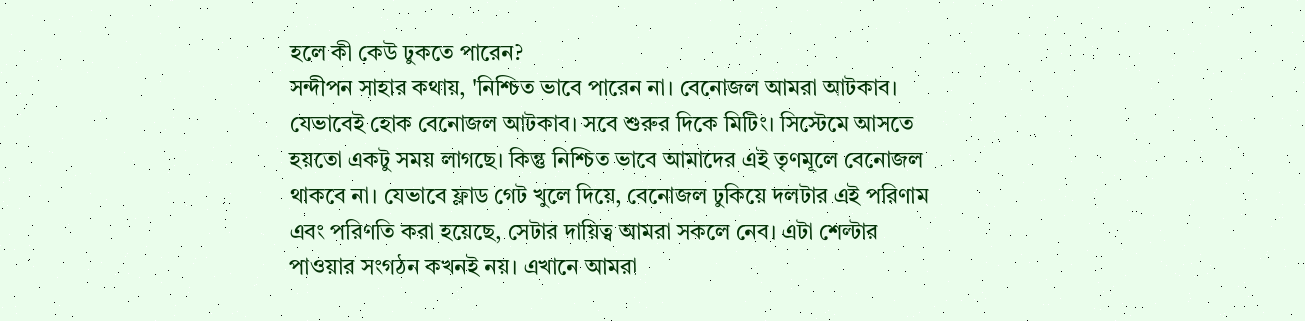হলে কী কেউ ঢুকতে পারেন?
সন্দীপন সাহার কথায়, 'নিশ্চিত ভাবে পারেন না। বেনোজল আমরা আটকাব। যেভাবেই হোক বেনোজল আটকাব। সবে শুরুর দিকে মিটিং। সিস্টেমে আসতে হয়তো একটু সময় লাগছে। কিন্তু নিশ্চিত ভাবে আমাদের এই তৃণমূলে বেনোজল থাকবে না। যেভাবে ফ্লাড গেট খুলে দিয়ে, বেনোজল ঢুকিয়ে দলটার এই পরিণাম এবং পরিণতি করা হয়েছে, সেটার দায়িত্ব আমরা সকলে নেব। এটা শেল্টার পাওয়ার সংগঠন কখনই নয়। এখানে আমরা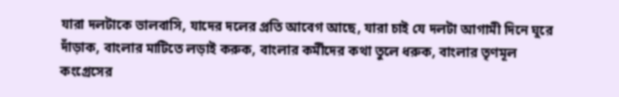যারা দলটাকে ভালবাসি, যাদের দলের প্রতি আবেগ আছে, যারা চাই যে দলটা আগামী দিনে ঘুরে দাঁড়াক, বাংলার মাটিতে লড়াই করুক, বাংলার কর্মীদের কথা তুলে ধরুক, বাংলার তৃণমূল কংগ্রেসের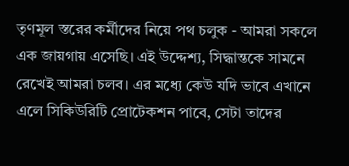তৃণমূল স্তরের কর্মীদের নিয়ে পথ চলুক - আমরা সকলে এক জায়গায় এসেছি। এই উদ্দেশ্য, সিদ্ধান্তকে সামনে রেখেই আমরা চলব। এর মধ্যে কেউ যদি ভাবে এখানে এলে সিকিউরিটি প্রোটেকশন পাবে, সেটা তাদের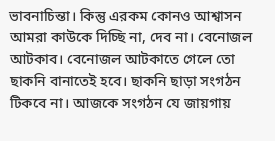ভাবনাচিন্তা। কিন্তু এরকম কোনও আশ্বাসন আমরা কাউকে দিচ্ছি না, দেব না। বেনোজল আটকাব। বেনোজল আটকাতে গেলে তো ছাকনি বানাতেই হবে। ছাকনি ছাড়া সংগঠন টিকবে না। আজকে সংগঠন যে জায়গায়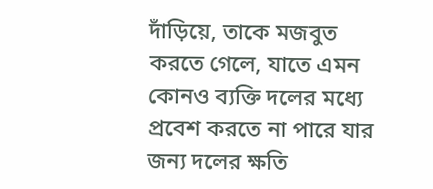দাঁড়িয়ে, তাকে মজবুত করতে গেলে, যাতে এমন কোনও ব্যক্তি দলের মধ্যে প্রবেশ করতে না পারে যার জন্য দলের ক্ষতি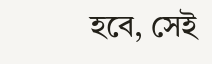হবে, সেই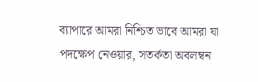ব্যাপারে আমরা নিশ্চিত ভাবে আমরা যা পদক্ষেপ নেওয়ার, সতর্কতা অবলম্বন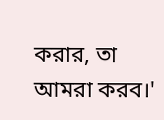করার, তা আমরা করব।'